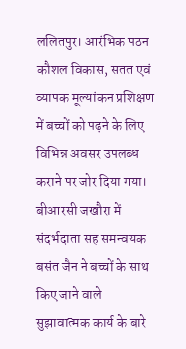ललितपुर। आरंभिक पठन कौशल विकास, सतत एवं व्यापक मूल्यांकन प्रशिक्षण में बच्चों को पढ़ने के लिए विभिन्न अवसर उपलब्ध कराने पर जोर दिया गया।
बीआरसी जखौरा में संदर्भदाता सह समन्वयक बसंत जैन ने बच्चों के साथ किए जाने वाले सुझावात्मक कार्य के बारे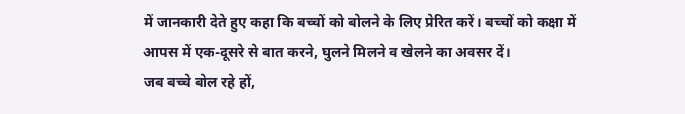में जानकारी देते हुए कहा कि बच्चों को बोलने के लिए प्रेरित करें। बच्चों को कक्षा में आपस में एक-दूसरे से बात करने, घुलने मिलने व खेलने का अवसर दें।
जब बच्चे बोल रहे हों,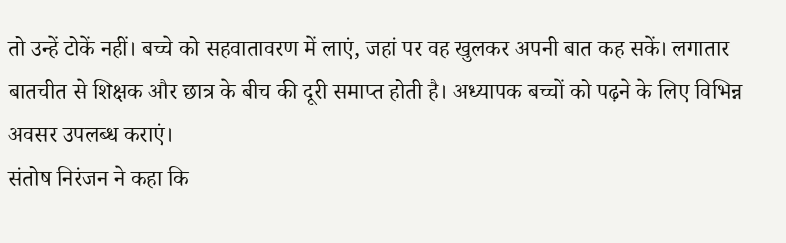तो उन्हें टोकें नहीं। बच्चे को सहवातावरण में लाएं, जहां पर वह खुलकर अपनी बात कह सकें। लगातार बातचीत से शिक्षक और छात्र के बीच की दूरी समाप्त होती है। अध्यापक बच्चों को पढ़ने के लिए विभिन्न अवसर उपलब्ध कराएं।
संतोष निरंजन ने कहा कि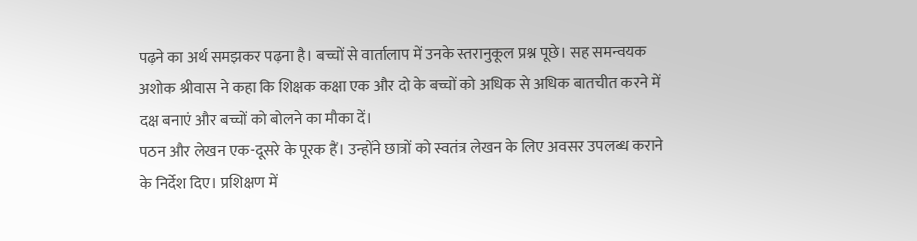पढ़ने का अर्थ समझकर पढ़ना है। बच्चों से वार्तालाप में उनके स्तरानुकूल प्रश्न पूछे। सह समन्वयक अशोक श्रीवास ने कहा कि शिक्षक कक्षा एक और दो के बच्चों को अधिक से अधिक बातचीत करने में दक्ष बनाएं और बच्चों को बोलने का मौका दें।
पठन और लेखन एक-दूसरे के पूरक हैं। उन्होंने छात्रों को स्वतंत्र लेखन के लिए अवसर उपलब्ध कराने के निर्देश दिए। प्रशिक्षण में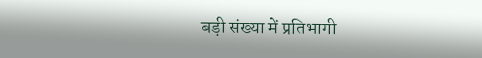बड़ी संख्या में प्रतिभागी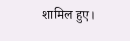शामिल हुए।